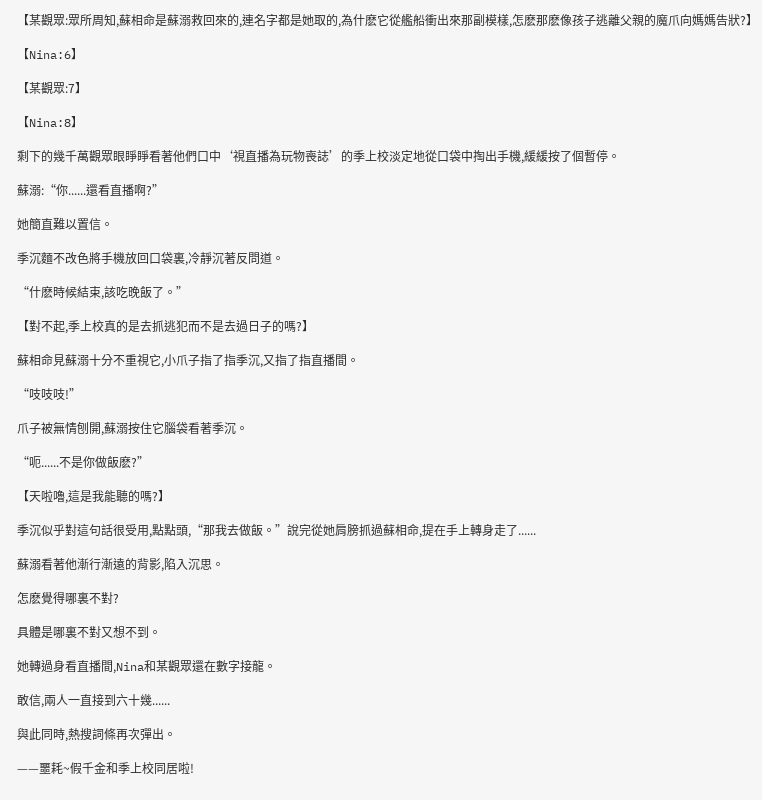【某觀眾:眾所周知,蘇相命是蘇溺救回來的,連名字都是她取的,為什麽它從艦船衝出來那副模樣,怎麽那麽像孩子逃離父親的魔爪向媽媽告狀?】

【Nina:6】

【某觀眾:7】

【Nina:8】

剩下的幾千萬觀眾眼睜睜看著他們口中‘視直播為玩物喪誌’的季上校淡定地從口袋中掏出手機,緩緩按了個暫停。

蘇溺:“你......還看直播啊?”

她簡直難以置信。

季沉麵不改色將手機放回口袋裏,冷靜沉著反問道。

“什麽時候結束,該吃晚飯了。”

【對不起,季上校真的是去抓逃犯而不是去過日子的嗎?】

蘇相命見蘇溺十分不重視它,小爪子指了指季沉,又指了指直播間。

“吱吱吱!”

爪子被無情刨開,蘇溺按住它腦袋看著季沉。

“呃......不是你做飯麽?”

【天啦嚕,這是我能聽的嗎?】

季沉似乎對這句話很受用,點點頭,“那我去做飯。”說完從她肩膀抓過蘇相命,提在手上轉身走了......

蘇溺看著他漸行漸遠的背影,陷入沉思。

怎麽覺得哪裏不對?

具體是哪裏不對又想不到。

她轉過身看直播間,Nina和某觀眾還在數字接龍。

敢信,兩人一直接到六十幾......

與此同時,熱搜詞條再次彈出。

——噩耗~假千金和季上校同居啦!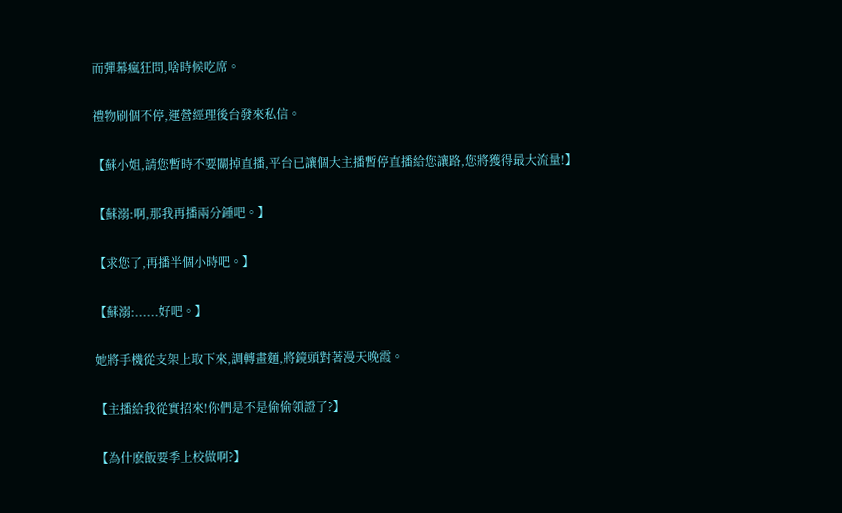而彈幕瘋狂問,啥時候吃席。

禮物刷個不停,運營經理後台發來私信。

【蘇小姐,請您暫時不要關掉直播,平台已讓個大主播暫停直播給您讓路,您將獲得最大流量!】

【蘇溺:啊,那我再播兩分鍾吧。】

【求您了,再播半個小時吧。】

【蘇溺:......好吧。】

她將手機從支架上取下來,調轉畫麵,將鏡頭對著漫天晚霞。

【主播給我從實招來!你們是不是偷偷領證了?】

【為什麽飯要季上校做啊?】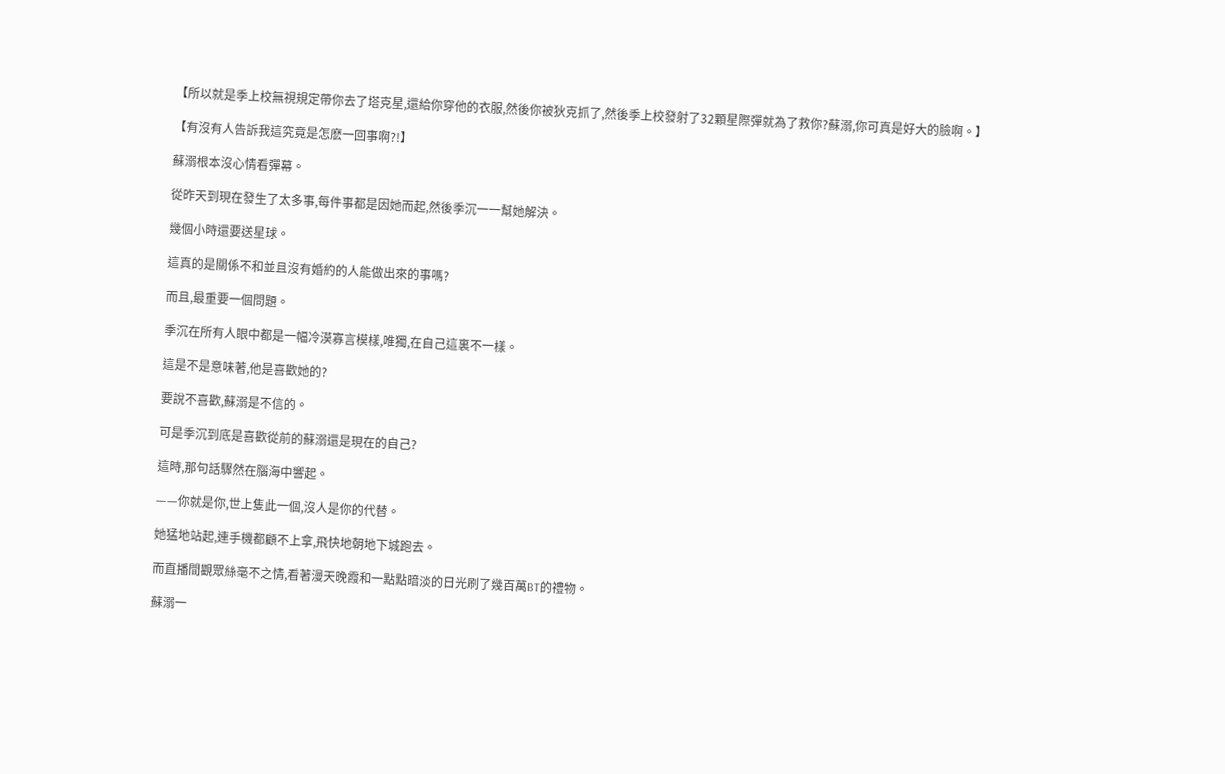【所以就是季上校無視規定帶你去了塔克星,還給你穿他的衣服,然後你被狄克抓了,然後季上校發射了32顆星際彈就為了救你?蘇溺,你可真是好大的臉啊。】

【有沒有人告訴我這究竟是怎麽一回事啊?!】

蘇溺根本沒心情看彈幕。

從昨天到現在發生了太多事,每件事都是因她而起,然後季沉一一幫她解決。

幾個小時還要送星球。

這真的是關係不和並且沒有婚約的人能做出來的事嗎?

而且,最重要一個問題。

季沉在所有人眼中都是一幅冷漠寡言模樣,唯獨,在自己這裏不一樣。

這是不是意味著,他是喜歡她的?

要說不喜歡,蘇溺是不信的。

可是季沉到底是喜歡從前的蘇溺還是現在的自己?

這時,那句話驟然在腦海中響起。

——你就是你,世上隻此一個,沒人是你的代替。

她猛地站起,連手機都顧不上拿,飛快地朝地下城跑去。

而直播間觀眾絲毫不之情,看著漫天晚霞和一點點暗淡的日光刷了幾百萬BT的禮物。

蘇溺一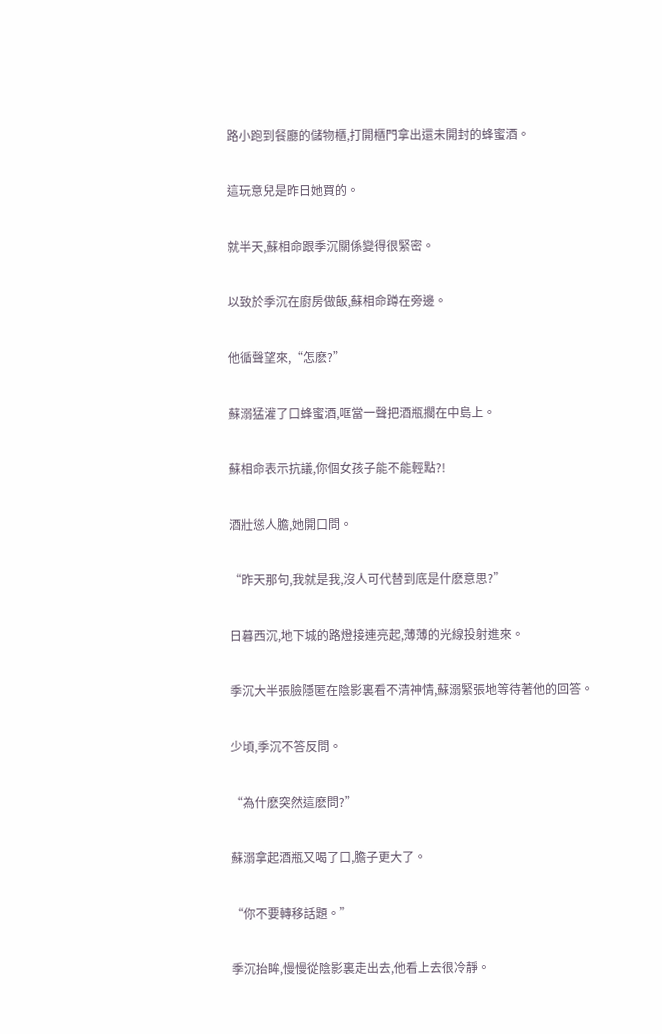路小跑到餐廳的儲物櫃,打開櫃門拿出還未開封的蜂蜜酒。

這玩意兒是昨日她買的。

就半天,蘇相命跟季沉關係變得很緊密。

以致於季沉在廚房做飯,蘇相命蹲在旁邊。

他循聲望來,“怎麽?”

蘇溺猛灌了口蜂蜜酒,哐當一聲把酒瓶擱在中島上。

蘇相命表示抗議,你個女孩子能不能輕點?!

酒壯慫人膽,她開口問。

“昨天那句,我就是我,沒人可代替到底是什麽意思?”

日暮西沉,地下城的路燈接連亮起,薄薄的光線投射進來。

季沉大半張臉隱匿在陰影裏看不清神情,蘇溺緊張地等待著他的回答。

少頃,季沉不答反問。

“為什麽突然這麽問?”

蘇溺拿起酒瓶又喝了口,膽子更大了。

“你不要轉移話題。”

季沉抬眸,慢慢從陰影裏走出去,他看上去很冷靜。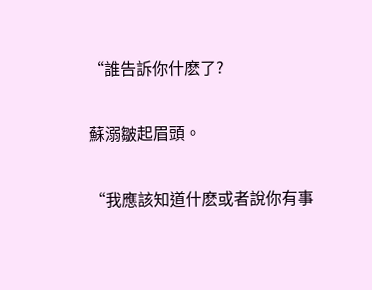“誰告訴你什麽了?

蘇溺皺起眉頭。

“我應該知道什麽或者說你有事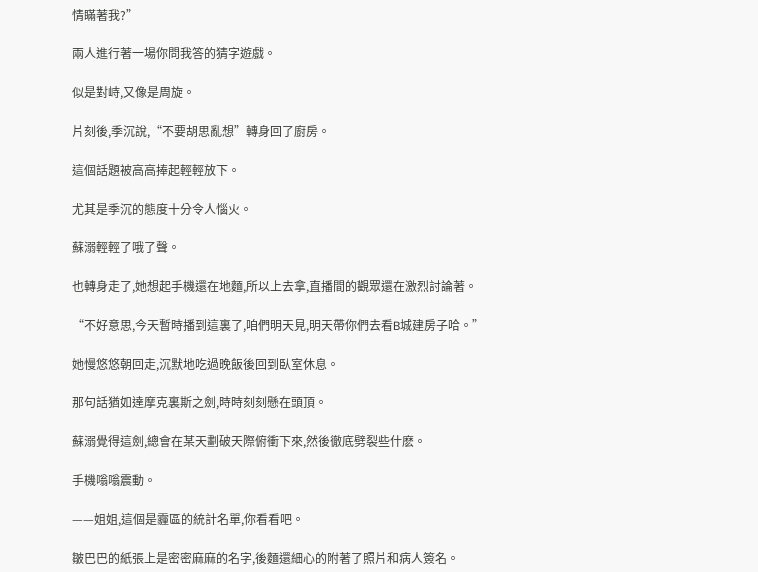情瞞著我?”

兩人進行著一場你問我答的猜字遊戲。

似是對峙,又像是周旋。

片刻後,季沉說,“不要胡思亂想”轉身回了廚房。

這個話題被高高捧起輕輕放下。

尤其是季沉的態度十分令人惱火。

蘇溺輕輕了哦了聲。

也轉身走了,她想起手機還在地麵,所以上去拿,直播間的觀眾還在激烈討論著。

“不好意思,今天暫時播到這裏了,咱們明天見,明天帶你們去看B城建房子哈。”

她慢悠悠朝回走,沉默地吃過晚飯後回到臥室休息。

那句話猶如達摩克裏斯之劍,時時刻刻懸在頭頂。

蘇溺覺得這劍,總會在某天劃破天際俯衝下來,然後徹底劈裂些什麽。

手機嗡嗡震動。

——姐姐,這個是霾區的統計名單,你看看吧。

皺巴巴的紙張上是密密麻麻的名字,後麵還細心的附著了照片和病人簽名。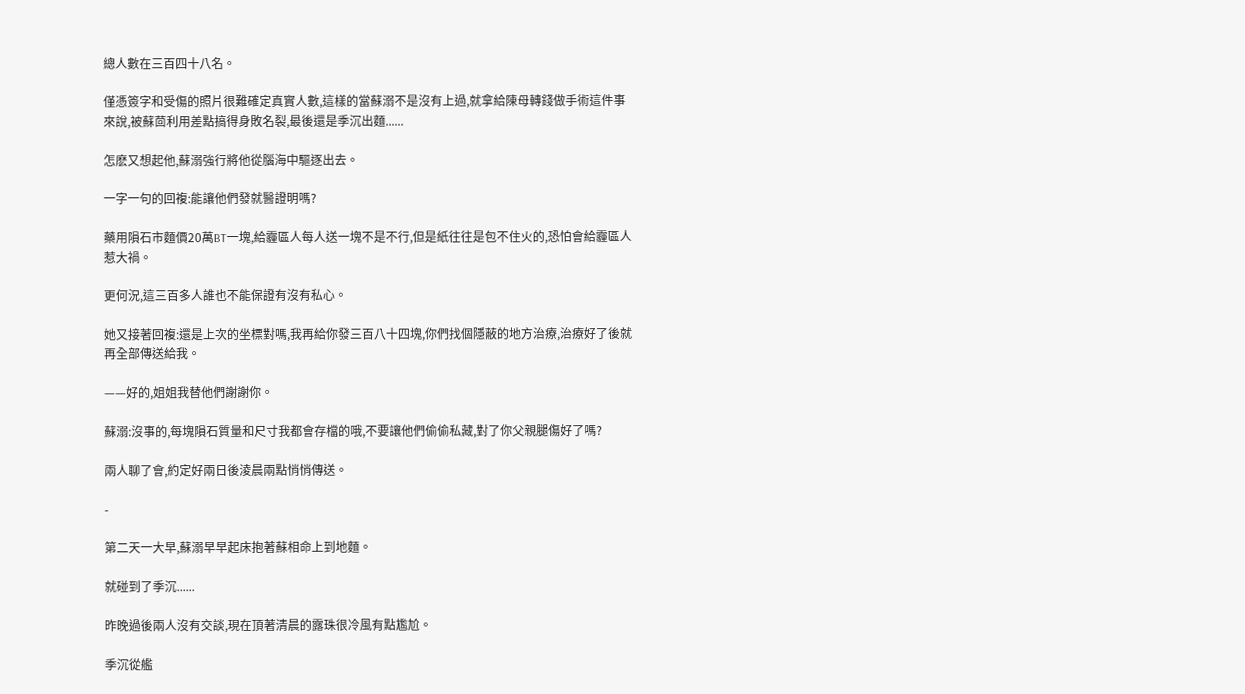總人數在三百四十八名。

僅憑簽字和受傷的照片很難確定真實人數,這樣的當蘇溺不是沒有上過,就拿給陳母轉錢做手術這件事來說,被蘇茴利用差點搞得身敗名裂,最後還是季沉出麵......

怎麽又想起他,蘇溺強行將他從腦海中驅逐出去。

一字一句的回複:能讓他們發就醫證明嗎?

藥用隕石市麵價20萬BT一塊,給霾區人每人送一塊不是不行,但是紙往往是包不住火的,恐怕會給霾區人惹大禍。

更何況,這三百多人誰也不能保證有沒有私心。

她又接著回複:還是上次的坐標對嗎,我再給你發三百八十四塊,你們找個隱蔽的地方治療,治療好了後就再全部傳送給我。

——好的,姐姐我替他們謝謝你。

蘇溺:沒事的,每塊隕石質量和尺寸我都會存檔的哦,不要讓他們偷偷私藏,對了你父親腿傷好了嗎?

兩人聊了會,約定好兩日後淩晨兩點悄悄傳送。

-

第二天一大早,蘇溺早早起床抱著蘇相命上到地麵。

就碰到了季沉......

昨晚過後兩人沒有交談,現在頂著清晨的露珠很冷風有點尷尬。

季沉從艦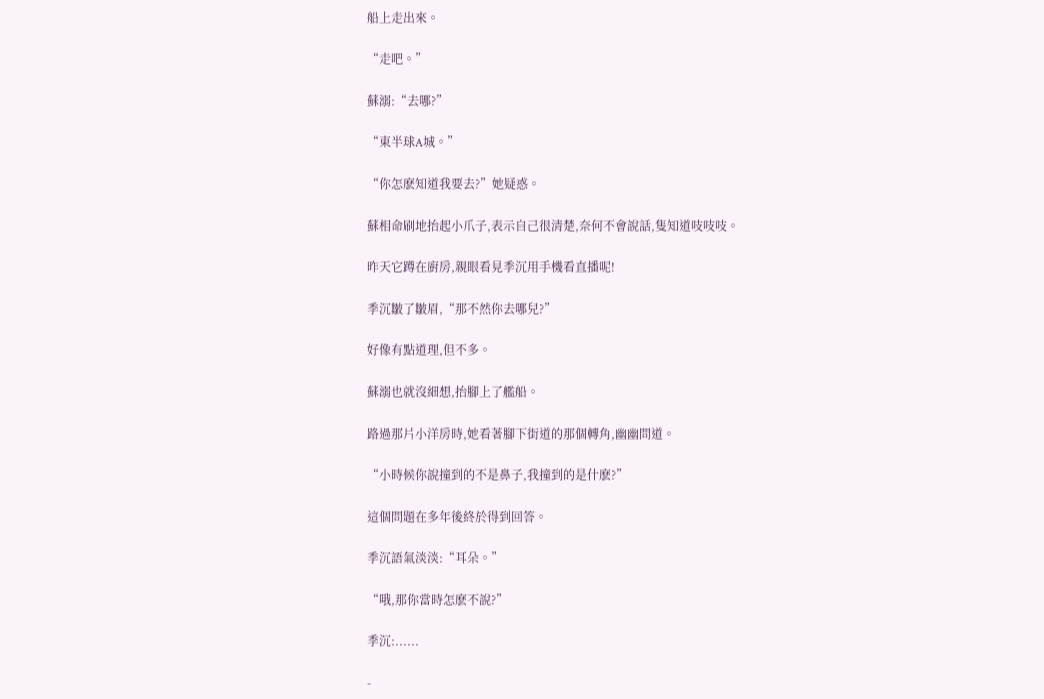船上走出來。

“走吧。”

蘇溺:“去哪?”

“東半球A城。”

“你怎麽知道我要去?”她疑惑。

蘇相命刷地抬起小爪子,表示自己很清楚,奈何不會說話,隻知道吱吱吱。

昨天它蹲在廚房,親眼看見季沉用手機看直播呢!

季沉皺了皺眉,“那不然你去哪兒?”

好像有點道理,但不多。

蘇溺也就沒細想,抬腳上了艦船。

路過那片小洋房時,她看著腳下街道的那個轉角,幽幽問道。

“小時候你說撞到的不是鼻子,我撞到的是什麽?”

這個問題在多年後終於得到回答。

季沉語氣淡淡:“耳朵。”

“哦,那你當時怎麽不說?”

季沉:......

-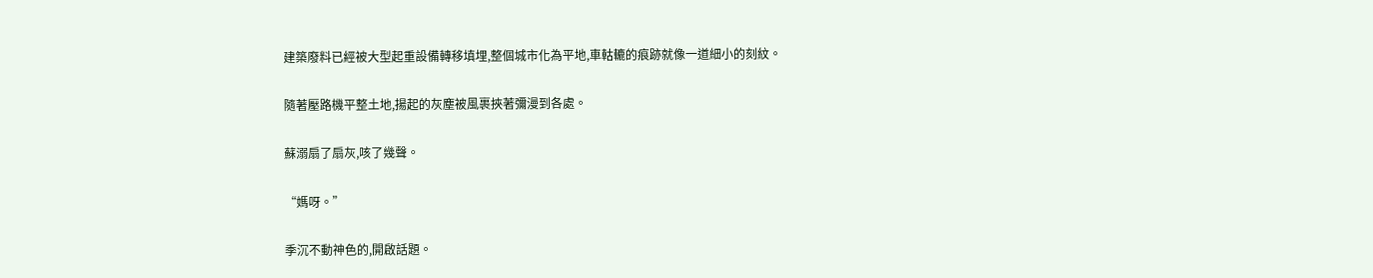建築廢料已經被大型起重設備轉移填埋,整個城市化為平地,車軲轆的痕跡就像一道細小的刻紋。

隨著壓路機平整土地,揚起的灰塵被風裹挾著彌漫到各處。

蘇溺扇了扇灰,咳了幾聲。

“媽呀。”

季沉不動神色的,開啟話題。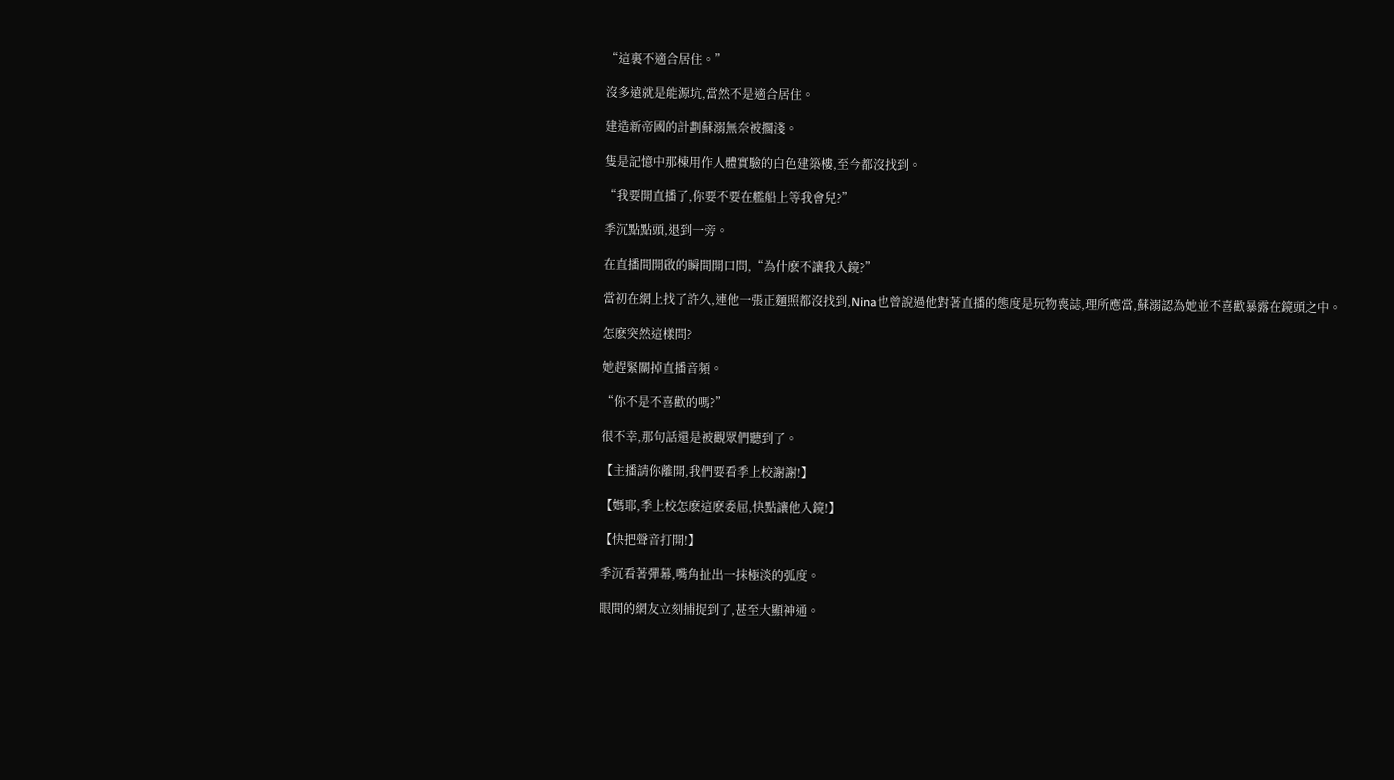“這裏不適合居住。”

沒多遠就是能源坑,當然不是適合居住。

建造新帝國的計劃蘇溺無奈被擱淺。

隻是記憶中那棟用作人體實驗的白色建築樓,至今都沒找到。

“我要開直播了,你要不要在艦船上等我會兒?”

季沉點點頭,退到一旁。

在直播間開啟的瞬間開口問,“為什麽不讓我入鏡?”

當初在網上找了許久,連他一張正麵照都沒找到,Nina也曾說過他對著直播的態度是玩物喪誌,理所應當,蘇溺認為她並不喜歡暴露在鏡頭之中。

怎麽突然這樣問?

她趕緊關掉直播音頻。

“你不是不喜歡的嗎?”

很不幸,那句話還是被觀眾們聽到了。

【主播請你離開,我們要看季上校謝謝!】

【媽耶,季上校怎麽這麽委屈,快點讓他入鏡!】

【快把聲音打開!】

季沉看著彈幕,嘴角扯出一抹極淡的弧度。

眼間的網友立刻捕捉到了,甚至大顯神通。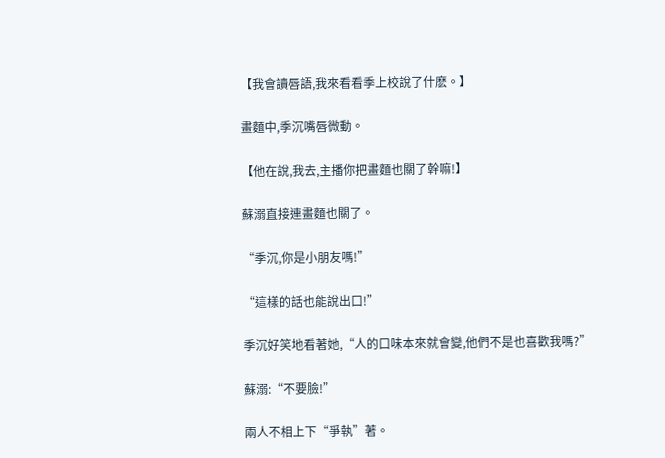【我會讀唇語,我來看看季上校說了什麽。】

畫麵中,季沉嘴唇微動。

【他在說,我去,主播你把畫麵也關了幹嘛!】

蘇溺直接連畫麵也關了。

“季沉,你是小朋友嗎!”

“這樣的話也能說出口!”

季沉好笑地看著她,“人的口味本來就會變,他們不是也喜歡我嗎?”

蘇溺:“不要臉!”

兩人不相上下“爭執”著。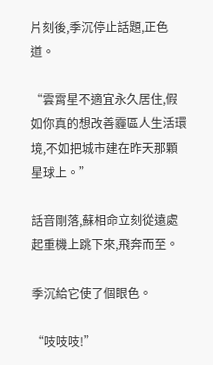片刻後,季沉停止話題,正色道。

“雲霄星不適宜永久居住,假如你真的想改善霾區人生活環境,不如把城市建在昨天那顆星球上。”

話音剛落,蘇相命立刻從遠處起重機上跳下來,飛奔而至。

季沉給它使了個眼色。

“吱吱吱!”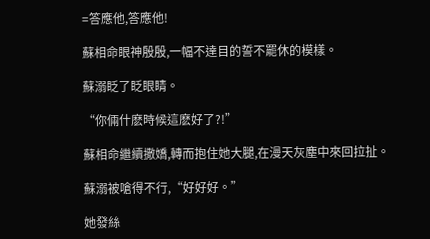=答應他,答應他!

蘇相命眼神殷殷,一幅不達目的誓不罷休的模樣。

蘇溺眨了眨眼睛。

“你倆什麽時候這麽好了?!”

蘇相命繼續撒嬌,轉而抱住她大腿,在漫天灰塵中來回拉扯。

蘇溺被嗆得不行,“好好好。”

她發絲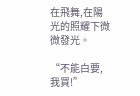在飛舞,在陽光的照耀下微微發光。

“不能白要,我買!”